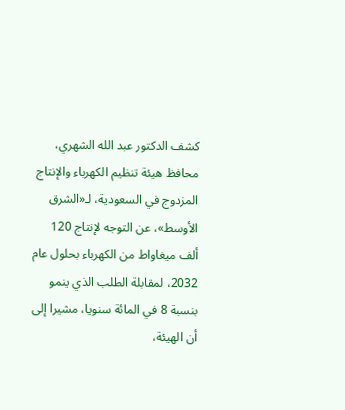كشف الدكتور عبد الله الشهري، محافظ هيئة تنظيم الكهرباء والإنتاج المزدوج في السعودية، لـ«الشرق الأوسط»، عن التوجه لإنتاج 120 ألف ميغاواط من الكهرباء بحلول عام 2032، لمقابلة الطلب الذي ينمو بنسبة 8 في المائة سنويا، مشيرا إلى أن الهيئة،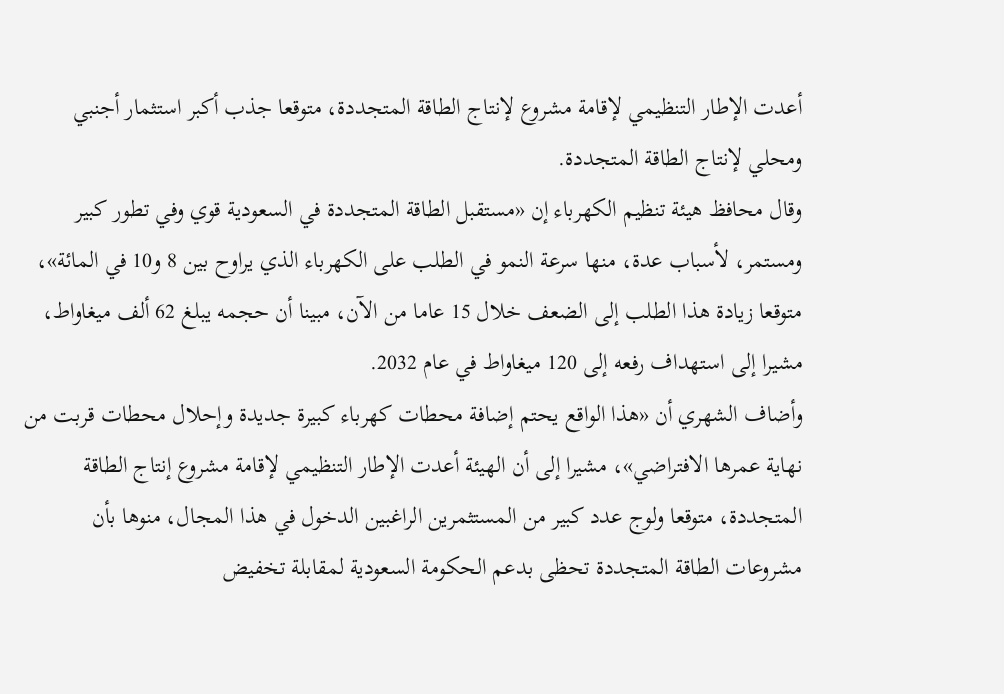أعدت الإطار التنظيمي لإقامة مشروع لإنتاج الطاقة المتجددة، متوقعا جذب أكبر استثمار أجنبي ومحلي لإنتاج الطاقة المتجددة.
وقال محافظ هيئة تنظيم الكهرباء إن «مستقبل الطاقة المتجددة في السعودية قوي وفي تطور كبير ومستمر، لأسباب عدة، منها سرعة النمو في الطلب على الكهرباء الذي يراوح بين 8 و10 في المائة»، متوقعا زيادة هذا الطلب إلى الضعف خلال 15 عاما من الآن، مبينا أن حجمه يبلغ 62 ألف ميغاواط، مشيرا إلى استهداف رفعه إلى 120 ميغاواط في عام 2032.
وأضاف الشهري أن «هذا الواقع يحتم إضافة محطات كهرباء كبيرة جديدة وإحلال محطات قربت من نهاية عمرها الافتراضي»، مشيرا إلى أن الهيئة أعدت الإطار التنظيمي لإقامة مشروع إنتاج الطاقة المتجددة، متوقعا ولوج عدد كبير من المستثمرين الراغبين الدخول في هذا المجال، منوها بأن مشروعات الطاقة المتجددة تحظى بدعم الحكومة السعودية لمقابلة تخفيض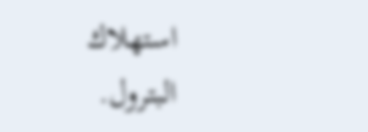استهلاك البترول.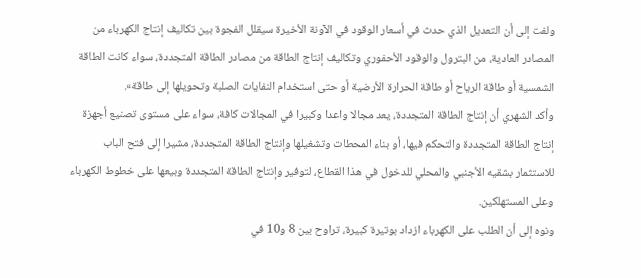ولفت إلى أن التعديل الذي حدث في أسعار الوقود في الآونة الأخيرة سيقلل الفجوة بين تكاليف إنتاج الكهرباء من المصادر العادية، من البترول والوقود الأحفوري وتكاليف إنتاج الطاقة من مصادر الطاقة المتجددة، سواء كانت الطاقة الشمسية أو طاقة الرياح أو طاقة الحرارة الأرضية أو حتى استخدام النفايات الصلبة وتحويلها إلى طاقة».
وأكد الشهري أن إنتاج الطاقة المتجددة، يعد مجالا واعدا وكبيرا في المجالات كافة، سواء على مستوى تصنيع أجهزة إنتاج الطاقة المتجددة والتحكم فيها، أو بناء المحطات وتشغيلها وإنتاج الطاقة المتجددة، مشيرا إلى فتح الباب للاستثمار بشقيه الأجنبي والمحلي للدخول في هذا القطاع، لتوفير وإنتاج الطاقة المتجددة وبيعها على خطوط الكهرباء وعلى المستهلكين.
ونوه إلى أن الطلب على الكهرباء ازداد بوتيرة كبيرة، تراوح بين 8 و10 في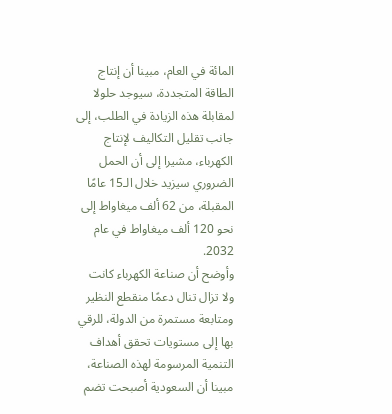المائة في العام، مبينا أن إنتاج الطاقة المتجددة، سيوجد حلولا لمقابلة هذه الزيادة في الطلب، إلى جانب تقليل التكاليف لإنتاج الكهرباء، مشيرا إلى أن الحمل الضروري سيزيد خلال الـ15 عامًا المقبلة، من 62 ألف ميغاواط إلى نحو 120 ألف ميغاواط في عام 2032.
وأوضح أن صناعة الكهرباء كانت ولا تزال تنال دعمًا منقطع النظير ومتابعة مستمرة من الدولة، للرقي بها إلى مستويات تحقق أهداف التنمية المرسومة لهذه الصناعة، مبينا أن السعودية أصبحت تضم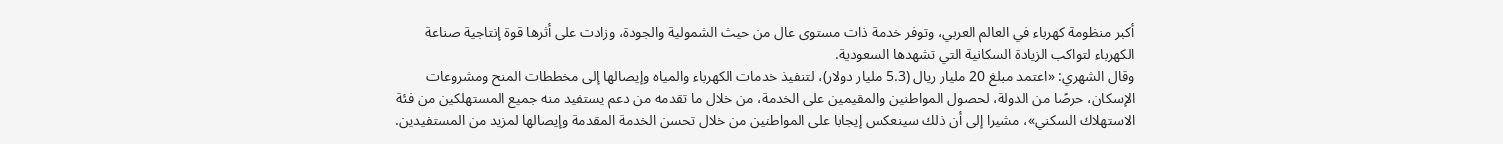أكبر منظومة كهرباء في العالم العربي، وتوفر خدمة ذات مستوى عال من حيث الشمولية والجودة، وزادت على أثرها قوة إنتاجية صناعة الكهرباء لتواكب الزيادة السكانية التي تشهدها السعودية.
وقال الشهري: «اعتمد مبلغ 20 مليار ريال (5.3 مليار دولار)، لتنفيذ خدمات الكهرباء والمياه وإيصالها إلى مخططات المنح ومشروعات الإسكان، حرصًا من الدولة، لحصول المواطنين والمقيمين على الخدمة، من خلال ما تقدمه من دعم يستفيد منه جميع المستهلكين من فئة الاستهلاك السكني»، مشيرا إلى أن ذلك سينعكس إيجابا على المواطنين من خلال تحسن الخدمة المقدمة وإيصالها لمزيد من المستفيدين.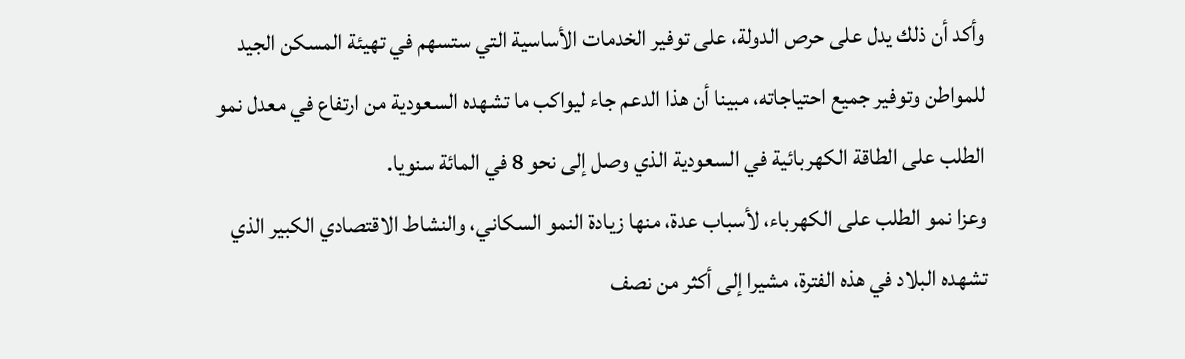وأكد أن ذلك يدل على حرص الدولة، على توفير الخدمات الأساسية التي ستسهم في تهيئة المسكن الجيد للمواطن وتوفير جميع احتياجاته، مبينا أن هذا الدعم جاء ليواكب ما تشهده السعودية من ارتفاع في معدل نمو الطلب على الطاقة الكهربائية في السعودية الذي وصل إلى نحو 8 في المائة سنويا.
وعزا نمو الطلب على الكهرباء، لأسباب عدة، منها زيادة النمو السكاني، والنشاط الاقتصادي الكبير الذي تشهده البلاد في هذه الفترة، مشيرا إلى أكثر من نصف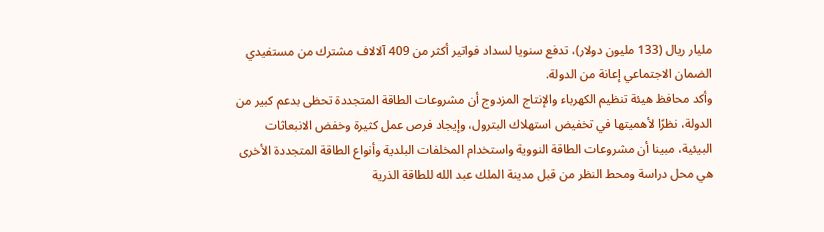مليار ريال (133 مليون دولار)، تدفع سنويا لسداد فواتير أكثر من 409 آلالاف مشترك من مستفيدي الضمان الاجتماعي إعانة من الدولة.
وأكد محافظ هيئة تنظيم الكهرباء والإنتاج المزدوج أن مشروعات الطاقة المتجددة تحظى بدعم كبير من الدولة، نظرًا لأهميتها في تخفيض استهلاك البترول، وإيجاد فرص عمل كثيرة وخفض الانبعاثات البيئية، مبينا أن مشروعات الطاقة النووية واستخدام المخلفات البلدية وأنواع الطاقة المتجددة الأخرى هي محل دراسة ومحط النظر من قبل مدينة الملك عبد الله للطاقة الذرية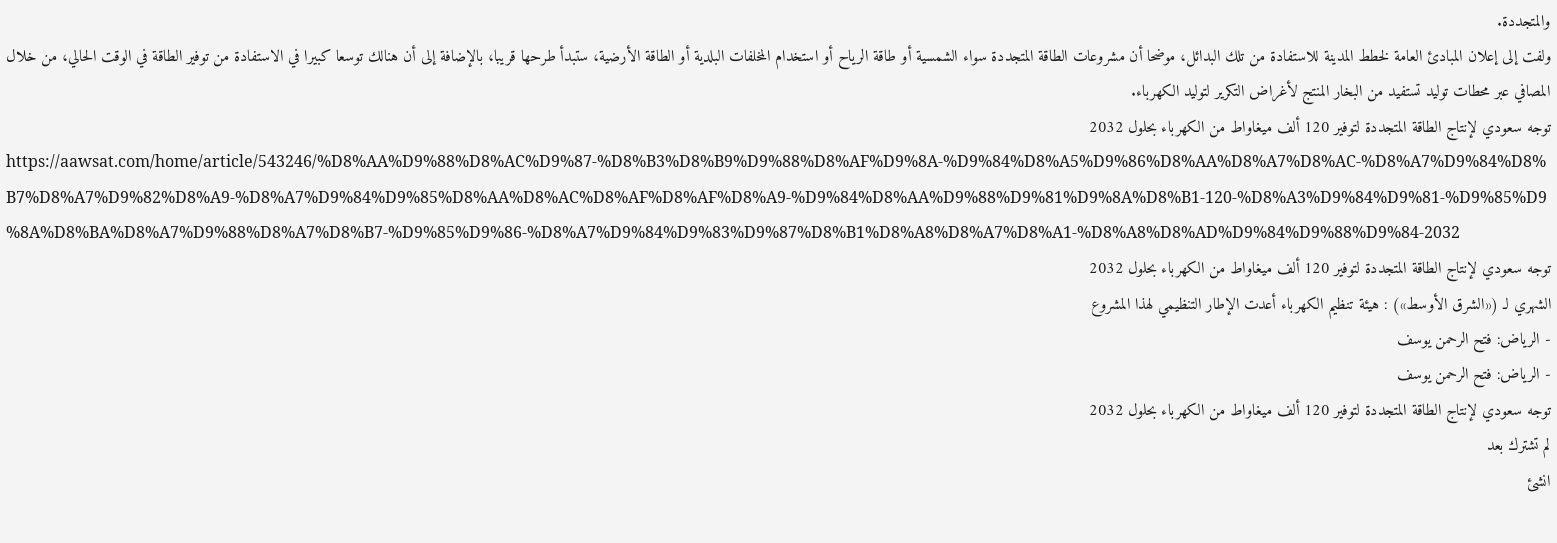والمتجددة.
ولفت إلى إعلان المبادئ العامة لخطط المدينة للاستفادة من تلك البدائل، موضحا أن مشروعات الطاقة المتجددة سواء الشمسية أو طاقة الرياح أو استخدام المخلفات البلدية أو الطاقة الأرضية، ستبدأ طرحها قريبا، بالإضافة إلى أن هنالك توسعا كبيرا في الاستفادة من توفير الطاقة في الوقت الحالي، من خلال المصافي عبر محطات توليد تستفيد من البخار المنتج لأغراض التكرير لتوليد الكهرباء.
توجه سعودي لإنتاج الطاقة المتجددة لتوفير 120 ألف ميغاواط من الكهرباء بحلول 2032
https://aawsat.com/home/article/543246/%D8%AA%D9%88%D8%AC%D9%87-%D8%B3%D8%B9%D9%88%D8%AF%D9%8A-%D9%84%D8%A5%D9%86%D8%AA%D8%A7%D8%AC-%D8%A7%D9%84%D8%B7%D8%A7%D9%82%D8%A9-%D8%A7%D9%84%D9%85%D8%AA%D8%AC%D8%AF%D8%AF%D8%A9-%D9%84%D8%AA%D9%88%D9%81%D9%8A%D8%B1-120-%D8%A3%D9%84%D9%81-%D9%85%D9%8A%D8%BA%D8%A7%D9%88%D8%A7%D8%B7-%D9%85%D9%86-%D8%A7%D9%84%D9%83%D9%87%D8%B1%D8%A8%D8%A7%D8%A1-%D8%A8%D8%AD%D9%84%D9%88%D9%84-2032
توجه سعودي لإنتاج الطاقة المتجددة لتوفير 120 ألف ميغاواط من الكهرباء بحلول 2032
الشهري لـ («الشرق الأوسط») : هيئة تنظيم الكهرباء أعدت الإطار التنظيمي لهذا المشروع
- الرياض: فتح الرحمن يوسف
- الرياض: فتح الرحمن يوسف
توجه سعودي لإنتاج الطاقة المتجددة لتوفير 120 ألف ميغاواط من الكهرباء بحلول 2032
لم تشترك بعد
انشئ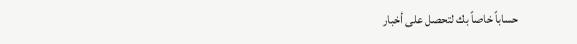حساباً خاصاً بك لتحصل على أخبار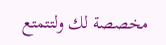مخصصة لك ولتتمتع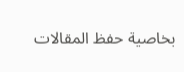بخاصية حفظ المقالات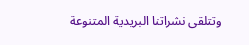وتتلقى نشراتنا البريدية المتنوعة